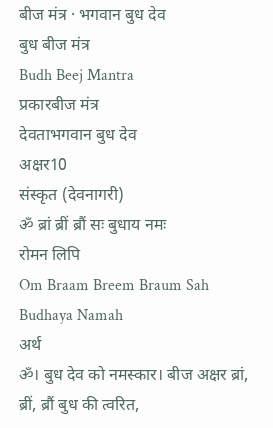बीज मंत्र · भगवान बुध देव
बुध बीज मंत्र
Budh Beej Mantra
प्रकारबीज मंत्र
देवताभगवान बुध देव
अक्षर10
संस्कृत (देवनागरी)
ॐ ब्रां ब्रीं ब्रौं सः बुधाय नमः
रोमन लिपि
Om Braam Breem Braum Sah Budhaya Namah
अर्थ
ॐ। बुध देव को नमस्कार। बीज अक्षर ब्रां, ब्रीं, ब्रौं बुध की त्वरित,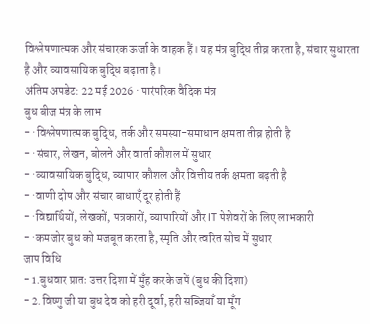विश्लेषणात्मक और संचारक ऊर्जा के वाहक हैं। यह मंत्र बुद्धि तीव्र करता है, संचार सुधारता है और व्यावसायिक बुद्धि बढ़ाता है।
अंतिम अपडेट: 22 मई 2026 · पारंपरिक वैदिक मंत्र
बुध बीज मंत्र के लाभ
- ·विश्लेषणात्मक बुद्धि, तर्क और समस्या-समाधान क्षमता तीव्र होती है
- ·संचार, लेखन, बोलने और वार्ता कौशल में सुधार
- ·व्यावसायिक बुद्धि, व्यापार कौशल और वित्तीय तर्क क्षमता बढ़ती है
- ·वाणी दोष और संचार बाधाएँ दूर होती हैं
- ·विद्यार्थियों, लेखकों, पत्रकारों, व्यापारियों और IT पेशेवरों के लिए लाभकारी
- ·कमजोर बुध को मजबूत करता है, स्मृति और त्वरित सोच में सुधार
जाप विधि
- 1.बुधवार प्रातः उत्तर दिशा में मुँह करके जपें (बुध की दिशा)
- 2.विष्णु जी या बुध देव को हरी दूर्वा, हरी सब्जियाँ या मूँग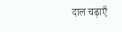दाल चढ़ाएँ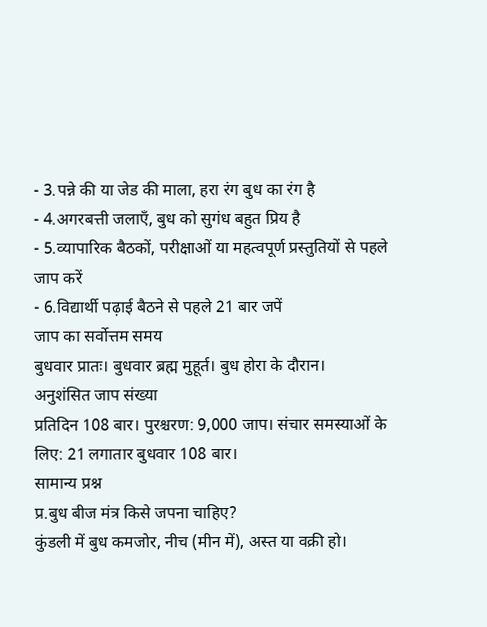- 3.पन्ने की या जेड की माला, हरा रंग बुध का रंग है
- 4.अगरबत्ती जलाएँ, बुध को सुगंध बहुत प्रिय है
- 5.व्यापारिक बैठकों, परीक्षाओं या महत्वपूर्ण प्रस्तुतियों से पहले जाप करें
- 6.विद्यार्थी पढ़ाई बैठने से पहले 21 बार जपें
जाप का सर्वोत्तम समय
बुधवार प्रातः। बुधवार ब्रह्म मुहूर्त। बुध होरा के दौरान।
अनुशंसित जाप संख्या
प्रतिदिन 108 बार। पुरश्चरण: 9,000 जाप। संचार समस्याओं के लिए: 21 लगातार बुधवार 108 बार।
सामान्य प्रश्न
प्र.बुध बीज मंत्र किसे जपना चाहिए?
कुंडली में बुध कमजोर, नीच (मीन में), अस्त या वक्री हो।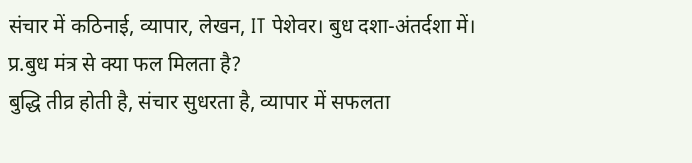संचार में कठिनाई, व्यापार, लेखन, IT पेशेवर। बुध दशा-अंतर्दशा में।
प्र.बुध मंत्र से क्या फल मिलता है?
बुद्धि तीव्र होती है, संचार सुधरता है, व्यापार में सफलता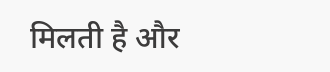मिलती है और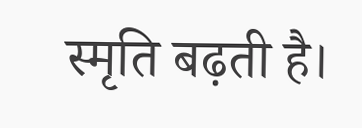स्मृति बढ़ती है।